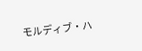モルディブ・ハ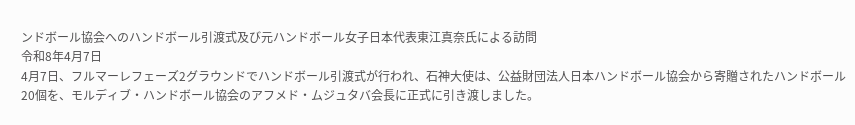ンドボール協会へのハンドボール引渡式及び元ハンドボール女子日本代表東江真奈氏による訪問
令和8年4月7日
4月7日、フルマーレフェーズ2グラウンドでハンドボール引渡式が行われ、石神大使は、公益財団法人日本ハンドボール協会から寄贈されたハンドボール20個を、モルディブ・ハンドボール協会のアフメド・ムジュタバ会長に正式に引き渡しました。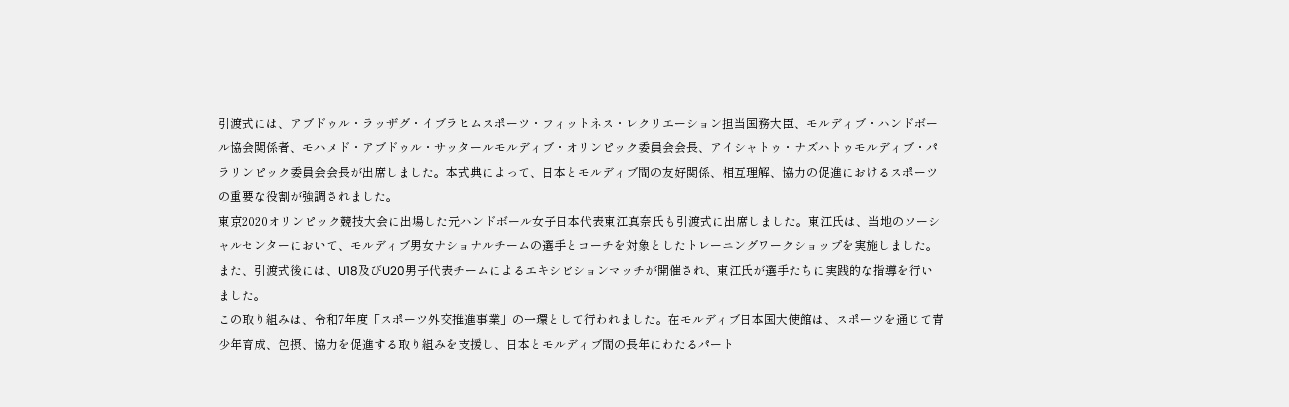引渡式には、アブドゥル・ラッザグ・イブラヒムスポーツ・フィットネス・レクリエーション担当国務大臣、モルディブ・ハンドボール協会関係者、モハメド・アブドゥル・サッタールモルディブ・オリンピック委員会会長、アイシャトゥ・ナズハトゥモルディブ・パラリンピック委員会会長が出席しました。本式典によって、日本とモルディブ間の友好関係、相互理解、協力の促進におけるスポーツの重要な役割が強調されました。
東京2020オリンピック競技大会に出場した元ハンドボール女子日本代表東江真奈氏も引渡式に出席しました。東江氏は、当地のソーシャルセンターにおいて、モルディブ男女ナショナルチームの選手とコーチを対象としたトレーニングワークショップを実施しました。また、引渡式後には、U18及びU20男子代表チームによるエキシビションマッチが開催され、東江氏が選手たちに実践的な指導を行いました。
この取り組みは、令和7年度「スポーツ外交推進事業」の一環として行われました。在モルディブ日本国大使館は、スポーツを通じて青少年育成、包摂、協力を促進する取り組みを支援し、日本とモルディブ間の長年にわたるパート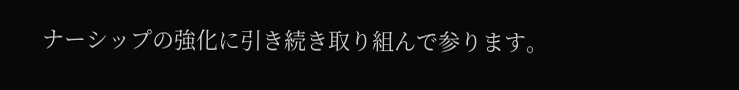ナーシップの強化に引き続き取り組んで参ります。